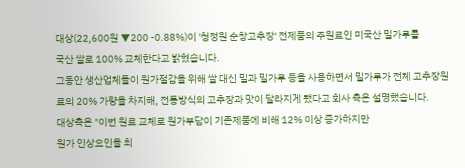대상(22,600원 ▼200 -0.88%)이 '청정원 순창고추장' 전제품의 주원료인 미국산 밀가루를
국산 쌀로 100% 교체한다고 밝혔습니다.
그동안 생산업체들이 원가절감을 위해 쌀 대신 밀과 밀가루 등을 사용하면서 밀가루가 전체 고추장원료의 20% 가량을 차지해, 전통방식의 고추장과 맛이 달라지게 됐다고 회사 측은 설명했습니다.
대상측은 "이번 원료 교체로 원가부담이 기존제품에 비해 12% 이상 증가하지만
원가 인상요인을 최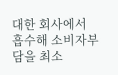대한 회사에서 흡수해 소비자부담을 최소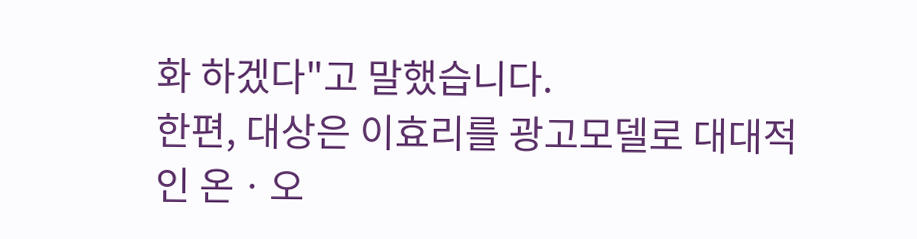화 하겠다"고 말했습니다.
한편, 대상은 이효리를 광고모델로 대대적인 온ㆍ오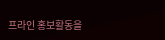프라인 홍보활동을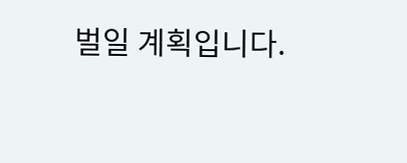벌일 계획입니다.